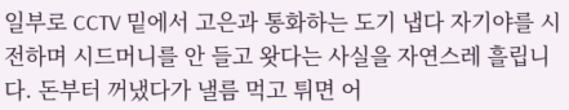일부로 CCTV 밑에서 고은과 통화하는 도기 냅다 자기야를 시전하며 시드머니를 안 들고 왓다는 사실을 자연스레 흘립니다. 돈부터 꺼냈다가 낼름 먹고 튀면 어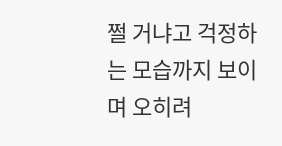쩔 거냐고 걱정하는 모습까지 보이며 오히려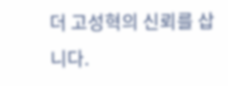더 고성혁의 신뢰를 삽니다.